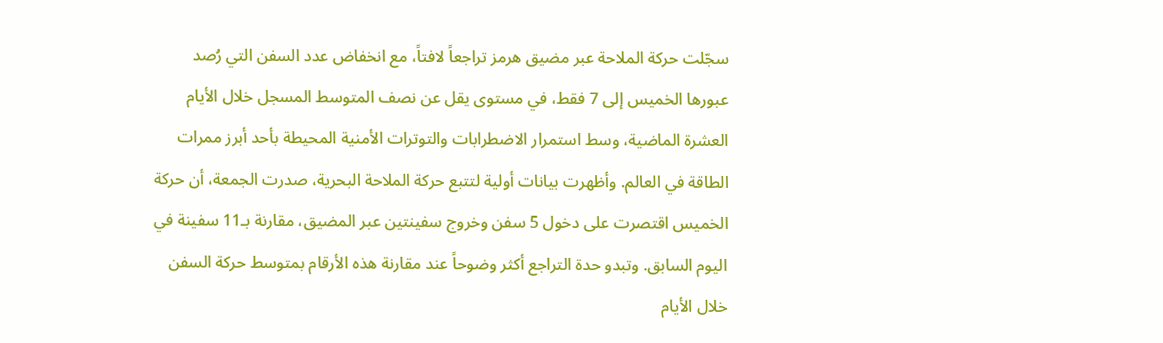سجّلت حركة الملاحة عبر مضيق هرمز تراجعاً لافتاً، مع انخفاض عدد السفن التي رُصد عبورها الخميس إلى 7 فقط، في مستوى يقل عن نصف المتوسط المسجل خلال الأيام العشرة الماضية، وسط استمرار الاضطرابات والتوترات الأمنية المحيطة بأحد أبرز ممرات الطاقة في العالم. وأظهرت بيانات أولية لتتبع حركة الملاحة البحرية، صدرت الجمعة، أن حركة الخميس اقتصرت على دخول 5 سفن وخروج سفينتين عبر المضيق، مقارنة بـ11 سفينة في اليوم السابق. وتبدو حدة التراجع أكثر وضوحاً عند مقارنة هذه الأرقام بمتوسط حركة السفن خلال الأيام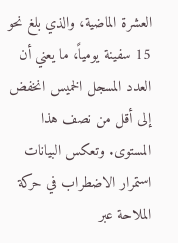العشرة الماضية، والذي بلغ نحو 15 سفينة يومياً، ما يعني أن العدد المسجل الخميس انخفض إلى أقل من نصف هذا المستوى. وتعكس البيانات استمرار الاضطراب في حركة الملاحة عبر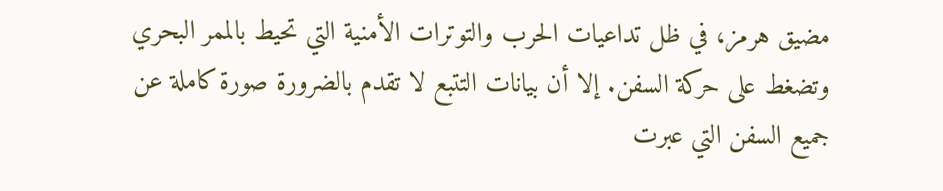مضيق هرمز، في ظل تداعيات الحرب والتوترات الأمنية التي تحيط بالممر البحري وتضغط على حركة السفن. إلا أن بيانات التتبع لا تقدم بالضرورة صورة كاملة عن جميع السفن التي عبرت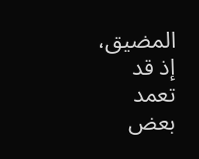المضيق، إذ قد تعمد بعض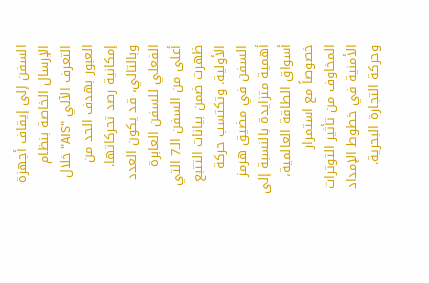السفن إلى إيقاف أجهزة الإرسال الخاصة بنظام التعرف الآلي "AIS" خلال العبور بهدف الحد من إمكانية رصد تحركاتها. وبالتالي، قد يكون العدد الفعلي للسفن العابرة أعلى من السفن الـ7 التي ظهرت ضمن بيانات التتبع الأولية. وتكتسب حركة السفن في مضيق هرمز أهمية متزايدة بالنسبة إلى أسواق الطاقة العالمية، خصوصاً مع استمرار المخاوف من تأثير التوترات الأمنية في خطوط الإمداد وحركة التجارة البحرية.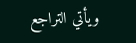ويأتي التراجع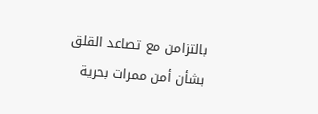بالتزامن مع تصاعد القلق بشأن أمن ممرات بحرية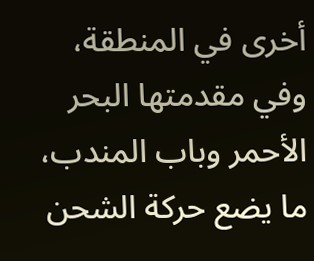أخرى في المنطقة، وفي مقدمتها البحر الأحمر وباب المندب، ما يضع حركة الشحن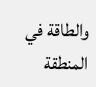والطاقة في المنطقة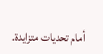أمام تحديات متزايدة.